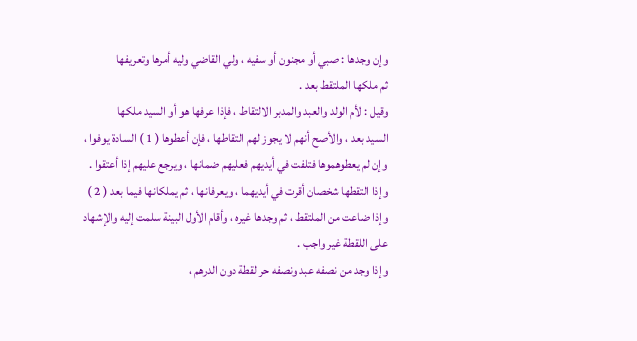وإن وجدها : صبي أو مجنون أو سفيه ، ولي القاضي وليه أمرها وتعريفها
ثم ملكها الملتقط بعد .
وقيل : لأم الولد والعبد والمدبر الالتقاط ، فإذا عرفها هو أو السيد ملكها
السيد بعد ، والأصح أنهم لا يجوز لهم التقاطها ، فإن أعطوها ( 1 ) السادة يوفوا ،
وإن لم يعطوهموها فتلفت في أيديهم فعليهم ضمانها ، ويرجع عليهم إذا أعتقوا .
وإذا التقطها شخصان أقرت في أيديهما ، ويعرفانها ، ثم يملكانها فيما بعد ( 2 )
وإذا ضاعت من الملتقط ، ثم وجدها غيره ، وأقام الأول البينة سلمت إليه والإشهاد
على اللقطة غير واجب .
وإذا وجد من نصفه عبد ونصفه حر لقطة دون الدرهم ،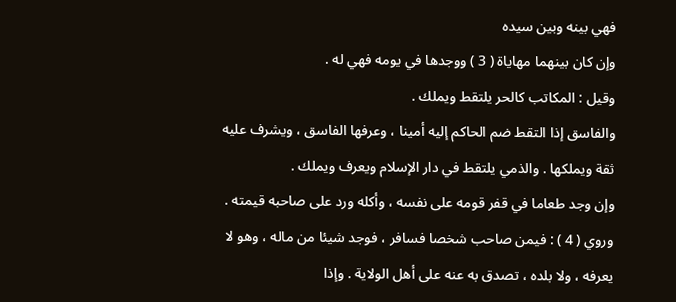فهي بينه وبين سيده
وإن كان بينهما مهاياة ( 3 ) ووجدها في يومه فهي له .
وقيل : المكاتب كالحر يلتقط ويملك .
والفاسق إذا التقط ضم الحاكم إليه أمينا ، وعرفها الفاسق ، ويشرف عليه
ثقة ويملكها . والذمي يلتقط في دار الإسلام ويعرف ويملك .
وإن وجد طعاما في قفر قومه على نفسه ، وأكله ورد على صاحبه قيمته .
وروي ( 4 ) : فيمن صاحب شخصا فسافر ، فوجد شيئا من ماله ، وهو لا
يعرفه ، ولا بلده ، تصدق به عنه على أهل الولاية . وإذا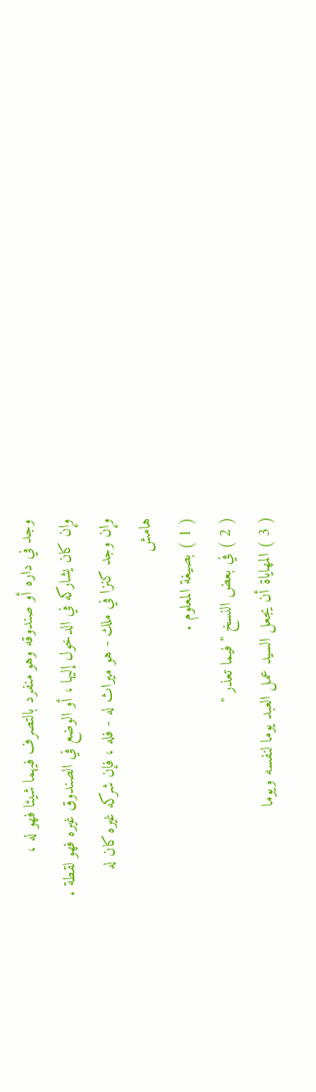وجد في داره أو صندوقه وهو منفرد بالتصرف فيهما شيئا فهو له ،
وإن كان يشاركه في الدخول إليها ، أو الوضع في الصندوق غيره فهو لقطة .
وإن وجد كنزا في ملك - هو ميراث له - فله ، فإن شركه غيره كان له
هامش
( 1 ) بصيغة المعلوم .
( 2 ) في بعض النسخ " فيما تعذر "
( 3 ) المهاياة أن يجعل السيد عمل العبد يوما لنفسه ويوما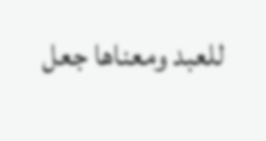للعبد ومعناها جعل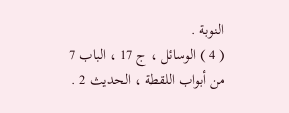النوبة .
( 4 ) الوسائل ، ج 17 ، الباب 7 من أبواب اللقطة ، الحديث 2 .